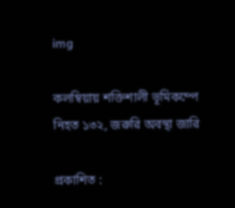img

কলম্বিয়ায় শক্তিশালী ভূমিকম্পে নিহত ১৩২, জরুরি অবস্থা জারি

প্রকাশিত :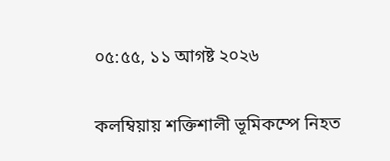০৫:৫৫, ১১ আগষ্ট ২০২৬

কলম্বিয়ায় শক্তিশালী ভূমিকম্পে নিহত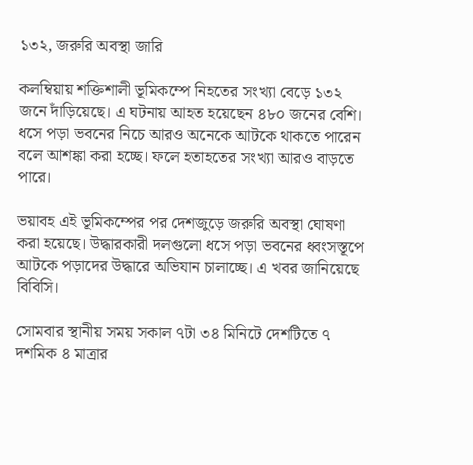১৩২, জরুরি অবস্থা জারি

কলম্বিয়ায় শক্তিশালী ভূমিকম্পে নিহতের সংখ্যা বেড়ে ১৩২ জনে দাঁড়িয়েছে। এ ঘটনায় আহত হয়েছেন ৪৮০ জনের বেশি। ধসে পড়া ভবনের নিচে আরও অনেকে আটকে থাকতে পারেন বলে আশঙ্কা করা হচ্ছে। ফলে হতাহতের সংখ্যা আরও বাড়তে পারে।

ভয়াবহ এই ভূমিকম্পের পর দেশজুড়ে জরুরি অবস্থা ঘোষণা করা হয়েছে। উদ্ধারকারী দলগুলো ধসে পড়া ভবনের ধ্বংসস্তূপে আটকে পড়াদের উদ্ধারে অভিযান চালাচ্ছে। এ খবর জানিয়েছে বিবিসি।

সোমবার স্থানীয় সময় সকাল ৭টা ৩৪ মিনিটে দেশটিতে ৭ দশমিক ৪ মাত্রার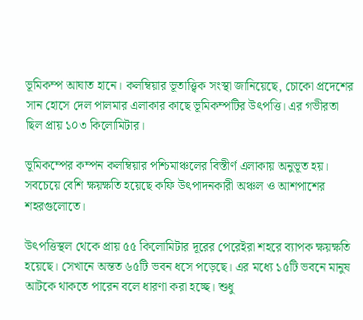ভূমিকম্প আঘাত হানে। কলম্বিয়ার ভূতাত্ত্বিক সংস্থা জানিয়েছে, চোকো প্রদেশের সান হোসে দেল পালমার এলাকার কাছে ভূমিকম্পটির উৎপত্তি। এর গভীরতা ছিল প্রায় ১০৩ কিলোমিটার।

ভূমিকম্পের কম্পন কলম্বিয়ার পশ্চিমাঞ্চলের বিস্তীর্ণ এলাকায় অনুভূত হয়। সবচেয়ে বেশি ক্ষয়ক্ষতি হয়েছে কফি উৎপাদনকারী অঞ্চল ও আশপাশের শহরগুলোতে।

উৎপত্তিস্থল থেকে প্রায় ৫৫ কিলোমিটার দূরের পেরেইরা শহরে ব্যাপক ক্ষয়ক্ষতি হয়েছে। সেখানে অন্তত ৬৫টি ভবন ধসে পড়েছে। এর মধ্যে ১৫টি ভবনে মানুষ আটকে থাকতে পারেন বলে ধারণা করা হচ্ছে। শুধু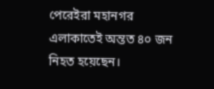পেরেইরা মহানগর এলাকাতেই অন্তত ৪০ জন নিহত হয়েছেন।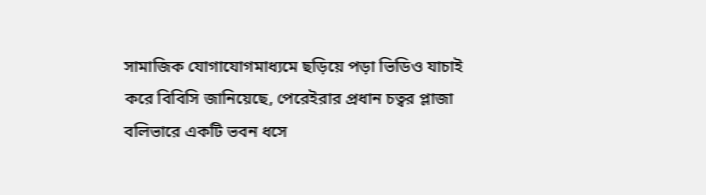সামাজিক যোগাযোগমাধ্যমে ছড়িয়ে পড়া ভিডিও যাচাই করে বিবিসি জানিয়েছে, পেরেইরার প্রধান চত্বর প্লাজা বলিভারে একটি ভবন ধসে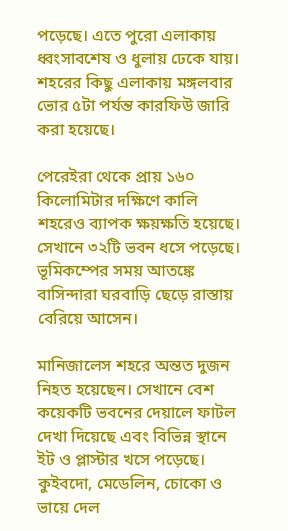পড়েছে। এতে পুরো এলাকায় ধ্বংসাবশেষ ও ধুলায় ঢেকে যায়। শহরের কিছু এলাকায় মঙ্গলবার ভোর ৫টা পর্যন্ত কারফিউ জারি করা হয়েছে।

পেরেইরা থেকে প্রায় ১৬০ কিলোমিটার দক্ষিণে কালি শহরেও ব্যাপক ক্ষয়ক্ষতি হয়েছে। সেখানে ৩২টি ভবন ধসে পড়েছে। ভূমিকম্পের সময় আতঙ্কে বাসিন্দারা ঘরবাড়ি ছেড়ে রাস্তায় বেরিয়ে আসেন।

মানিজালেস শহরে অন্তত দুজন নিহত হয়েছেন। সেখানে বেশ কয়েকটি ভবনের দেয়ালে ফাটল দেখা দিয়েছে এবং বিভিন্ন স্থানে ইট ও প্লাস্টার খসে পড়েছে। কুইবদো, মেডেলিন, চোকো ও ভায়ে দেল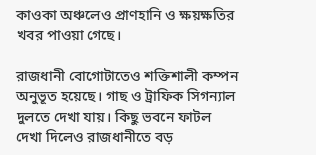কাওকা অঞ্চলেও প্রাণহানি ও ক্ষয়ক্ষতির খবর পাওয়া গেছে।

রাজধানী বোগোটাতেও শক্তিশালী কম্পন অনুভূত হয়েছে। গাছ ও ট্রাফিক সিগন্যাল দুলতে দেখা যায়। কিছু ভবনে ফাটল দেখা দিলেও রাজধানীতে বড়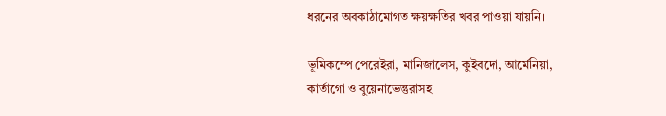ধরনের অবকাঠামোগত ক্ষয়ক্ষতির খবর পাওয়া যায়নি।

ভূমিকম্পে পেরেইরা, মানিজালেস, কুইবদো, আর্মেনিয়া, কার্তাগো ও বুয়েনাভেন্তুরাসহ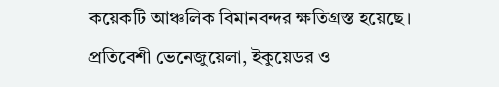কয়েকটি আঞ্চলিক বিমানবন্দর ক্ষতিগ্রস্ত হয়েছে। প্রতিবেশী ভেনেজুয়েলা, ইকুয়েডর ও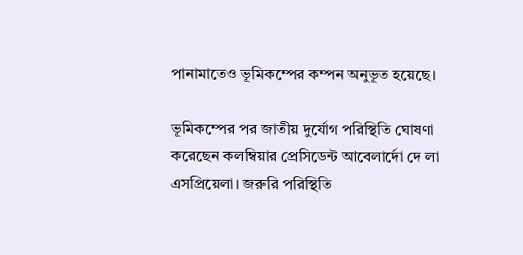পানামাতেও ভূমিকম্পের কম্পন অনুভূত হয়েছে।

ভূমিকম্পের পর জাতীয় দুর্যোগ পরিস্থিতি ঘোষণা করেছেন কলম্বিয়ার প্রেসিডেন্ট আবেলার্দো দে লা এসপ্রিয়েলা। জরুরি পরিস্থিতি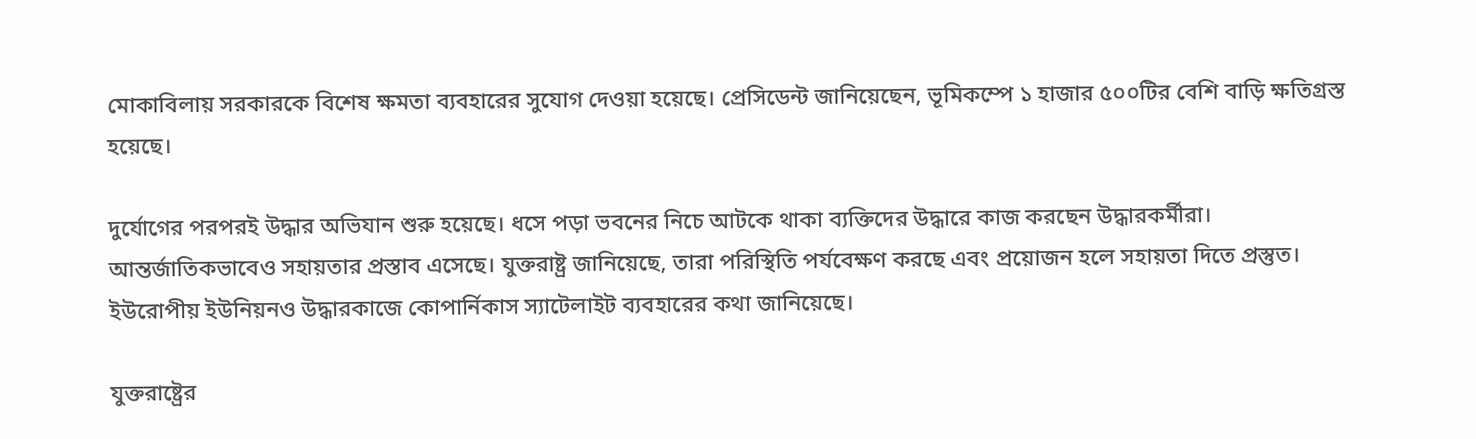মোকাবিলায় সরকারকে বিশেষ ক্ষমতা ব্যবহারের সুযোগ দেওয়া হয়েছে। প্রেসিডেন্ট জানিয়েছেন, ভূমিকম্পে ১ হাজার ৫০০টির বেশি বাড়ি ক্ষতিগ্রস্ত হয়েছে।

দুর্যোগের পরপরই উদ্ধার অভিযান শুরু হয়েছে। ধসে পড়া ভবনের নিচে আটকে থাকা ব্যক্তিদের উদ্ধারে কাজ করছেন উদ্ধারকর্মীরা। আন্তর্জাতিকভাবেও সহায়তার প্রস্তাব এসেছে। যুক্তরাষ্ট্র জানিয়েছে, তারা পরিস্থিতি পর্যবেক্ষণ করছে এবং প্রয়োজন হলে সহায়তা দিতে প্রস্তুত। ইউরোপীয় ইউনিয়নও উদ্ধারকাজে কোপার্নিকাস স্যাটেলাইট ব্যবহারের কথা জানিয়েছে।

যুক্তরাষ্ট্রের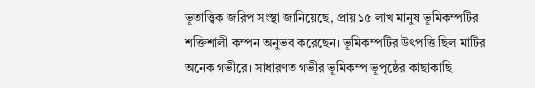ভূতাত্ত্বিক জরিপ সংস্থা জানিয়েছে, প্রায় ১৫ লাখ মানুষ ভূমিকম্পটির শক্তিশালী কম্পন অনুভব করেছেন। ভূমিকম্পটির উৎপত্তি ছিল মাটির অনেক গভীরে। সাধারণত গভীর ভূমিকম্প ভূপৃষ্ঠের কাছাকাছি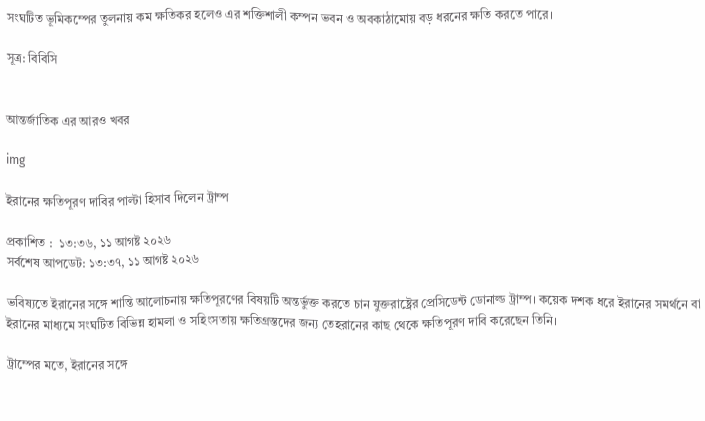সংঘটিত ভূমিকম্পের তুলনায় কম ক্ষতিকর হলেও এর শক্তিশালী কম্পন ভবন ও অবকাঠামোয় বড় ধরনের ক্ষতি করতে পারে।

সূত্র: বিবিসি


আন্তর্জাতিক এর আরও খবর

img

ইরানের ক্ষতিপূরণ দাবির পাল্টা হিসাব দিলেন ট্রাম্প

প্রকাশিত :  ১৩:৩৬, ১১ আগষ্ট ২০২৬
সর্বশেষ আপডেট: ১৩:৩৭, ১১ আগষ্ট ২০২৬

ভবিষ্যতে ইরানের সঙ্গে শান্তি আলোচনায় ক্ষতিপূরণের বিষয়টি অন্তর্ভুক্ত করতে চান যুক্তরাষ্ট্রের প্রেসিডেন্ট ডোনাল্ড ট্রাম্প। কয়েক দশক ধরে ইরানের সমর্থনে বা ইরানের মাধ্যমে সংঘটিত বিভিন্ন হামলা ও সহিংসতায় ক্ষতিগ্রস্তদের জন্য তেহরানের কাছ থেকে ক্ষতিপূরণ দাবি করেছেন তিনি।

ট্রাম্পের মতে, ইরানের সঙ্গে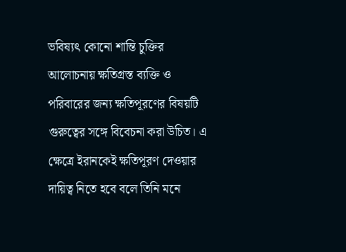ভবিষ্যৎ কোনো শান্তি চুক্তির আলোচনায় ক্ষতিগ্রস্ত ব্যক্তি ও পরিবারের জন্য ক্ষতিপূরণের বিষয়টি গুরুত্বের সঙ্গে বিবেচনা করা উচিত। এ ক্ষেত্রে ইরানকেই ক্ষতিপূরণ দেওয়ার দায়িত্ব নিতে হবে বলে তিনি মনে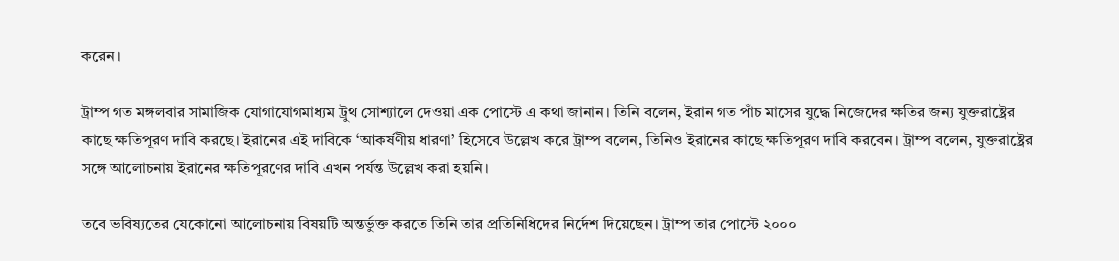করেন।

ট্রাম্প গত মঙ্গলবার সামাজিক যোগাযোগমাধ্যম ট্রুথ সোশ্যালে দেওয়া এক পোস্টে এ কথা জানান। তিনি বলেন, ইরান গত পাঁচ মাসের যুদ্ধে নিজেদের ক্ষতির জন্য যুক্তরাষ্ট্রের কাছে ক্ষতিপূরণ দাবি করছে। ইরানের এই দাবিকে ‘আকর্ষণীয় ধারণা’ হিসেবে উল্লেখ করে ট্রাম্প বলেন, তিনিও ইরানের কাছে ক্ষতিপূরণ দাবি করবেন। ট্রাম্প বলেন, যুক্তরাষ্ট্রের সঙ্গে আলোচনায় ইরানের ক্ষতিপূরণের দাবি এখন পর্যন্ত উল্লেখ করা হয়নি।

তবে ভবিষ্যতের যেকোনো আলোচনায় বিষয়টি অন্তর্ভুক্ত করতে তিনি তার প্রতিনিধিদের নির্দেশ দিয়েছেন। ট্রাম্প তার পোস্টে ২০০০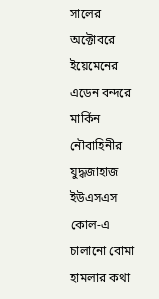সালের অক্টোবরে ইয়েমেনের এডেন বন্দরে মার্কিন নৌবাহিনীর যুদ্ধজাহাজ ইউএসএস কোল-এ চালানো বোমা হামলার কথা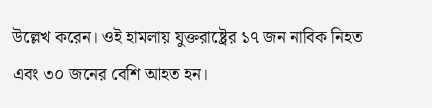উল্লেখ করেন। ওই হামলায় যুক্তরাষ্ট্রের ১৭ জন নাবিক নিহত এবং ৩০ জনের বেশি আহত হন।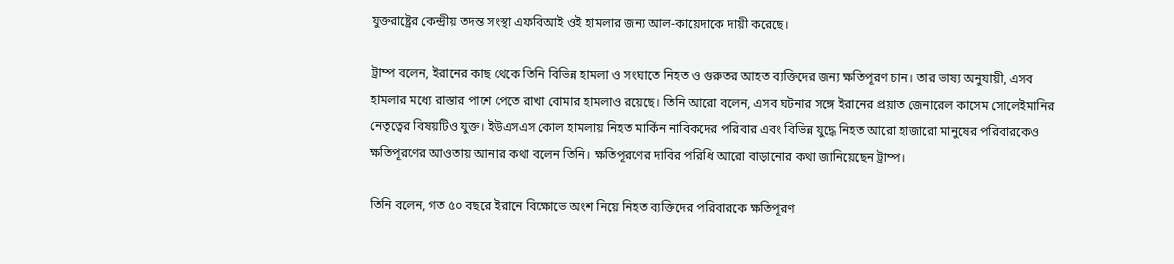যুক্তরাষ্ট্রের কেন্দ্রীয় তদন্ত সংস্থা এফবিআই ওই হামলার জন্য আল-কায়েদাকে দায়ী করেছে।

ট্রাম্প বলেন, ইরানের কাছ থেকে তিনি বিভিন্ন হামলা ও সংঘাতে নিহত ও গুরুতর আহত ব্যক্তিদের জন্য ক্ষতিপূরণ চান। তার ভাষ্য অনুযায়ী, এসব হামলার মধ্যে রাস্তার পাশে পেতে রাখা বোমার হামলাও রয়েছে। তিনি আরো বলেন, এসব ঘটনার সঙ্গে ইরানের প্রয়াত জেনারেল কাসেম সোলেইমানির নেতৃত্বের বিষয়টিও যুক্ত। ইউএসএস কোল হামলায় নিহত মার্কিন নাবিকদের পরিবার এবং বিভিন্ন যুদ্ধে নিহত আরো হাজারো মানুষের পরিবারকেও ক্ষতিপূরণের আওতায় আনার কথা বলেন তিনি। ক্ষতিপূরণের দাবির পরিধি আরো বাড়ানোর কথা জানিয়েছেন ট্রাম্প।

তিনি বলেন, গত ৫০ বছরে ইরানে বিক্ষোভে অংশ নিয়ে নিহত ব্যক্তিদের পরিবারকে ক্ষতিপূরণ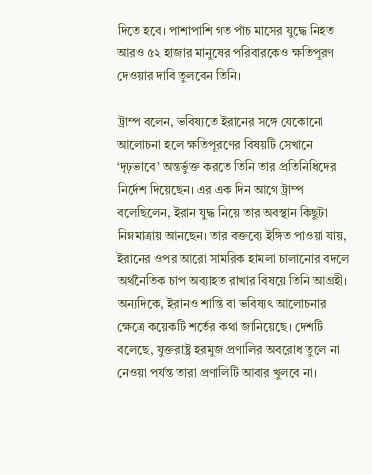দিতে হবে। পাশাপাশি গত পাঁচ মাসের যুদ্ধে নিহত আরও ৫২ হাজার মানুষের পরিবারকেও ক্ষতিপূরণ দেওয়ার দাবি তুলবেন তিনি।

ট্রাম্প বলেন, ভবিষ্যতে ইরানের সঙ্গে যেকোনো আলোচনা হলে ক্ষতিপূরণের বিষয়টি সেখানে ‘দৃঢ়ভাবে’ অন্তর্ভুক্ত করতে তিনি তার প্রতিনিধিদের নির্দেশ দিয়েছেন। এর এক দিন আগে ট্রাম্প বলেছিলেন, ইরান যুদ্ধ নিয়ে তার অবস্থান কিছুটা নিম্নমাত্রায় আনছেন। তার বক্তব্যে ইঙ্গিত পাওয়া যায়, ইরানের ওপর আরো সামরিক হামলা চালানোর বদলে অর্থনৈতিক চাপ অব্যাহত রাখার বিষয়ে তিনি আগ্রহী। অন্যদিকে, ইরানও শান্তি বা ভবিষ্যৎ আলোচনার ক্ষেত্রে কয়েকটি শর্তের কথা জানিয়েছে। দেশটি বলেছে, যুক্তরাষ্ট্র হরমুজ প্রণালির অবরোধ তুলে না নেওয়া পর্যন্ত তারা প্রণালিটি আবার খুলবে না।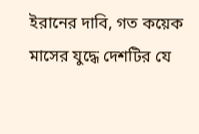ইরানের দাবি, গত কয়েক মাসের যুদ্ধে দেশটির যে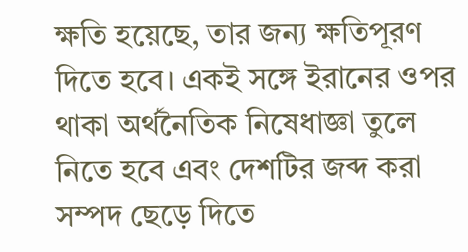ক্ষতি হয়েছে, তার জন্য ক্ষতিপূরণ দিতে হবে। একই সঙ্গে ইরানের ওপর থাকা অর্থনৈতিক নিষেধাজ্ঞা তুলে নিতে হবে এবং দেশটির জব্দ করা সম্পদ ছেড়ে দিতে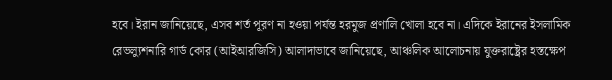হবে। ইরান জানিয়েছে, এসব শর্ত পূরণ না হওয়া পর্যন্ত হরমুজ প্রণালি খোলা হবে না। এদিকে ইরানের ইসলামিক রেভল্যুশনারি গার্ড কোর (আইআরজিসি) আলাদাভাবে জানিয়েছে, আঞ্চলিক আলোচনায় যুক্তরাষ্ট্রের হস্তক্ষেপ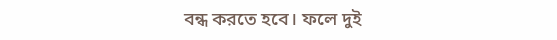বন্ধ করতে হবে। ফলে দুই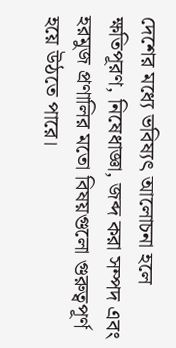দেশের মধ্যে ভবিষ্যৎ আলোচনা হলে ক্ষতিপূরণ, নিষেধাজ্ঞা, জব্দ করা সম্পদ এবং হরমুজ প্রণালির মতো বিষয়গুলো গুরুত্বপূর্ণ হয়ে উঠতে পারে।